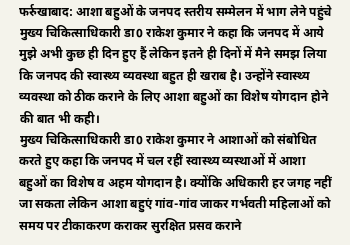फर्रुखाबाद: आशा बहुओं के जनपद स्तरीय सम्मेलन में भाग लेने पहुंचे मुख्य चिकित्साधिकारी डा0 राकेश कुमार ने कहा कि जनपद में आये मुझे अभी कुछ ही दिन हुए हैं लेकिन इतने ही दिनों में मैने समझ लिया कि जनपद की स्वास्थ्य व्यवस्था बहुत ही खराब है। उन्होंने स्वास्थ्य व्यवस्था को ठीक कराने के लिए आशा बहुओं का विशेष योगदान होने की बात भी कही।
मुख्य चिकित्साधिकारी डा0 राकेश कुमार ने आशाओं को संबोधित करते हुए कहा कि जनपद में चल रहीं स्वास्थ्य व्यस्थाओं में आशा बहुओं का विशेष व अहम योगदान है। क्योंकि अधिकारी हर जगह नहीं जा सकता लेकिन आशा बहुएं गांव-गांव जाकर गर्भवती महिलाओं को समय पर टीकाकरण कराकर सुरक्षित प्रसव कराने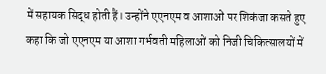में सहायक सिद्ध होती हैं। उन्होंने एएनएम व आशाओं पर शिकंजा कसते हुए कहा कि जो एएनएम या आशा गर्भवती महिलाओं को निजी चिकित्सालयों में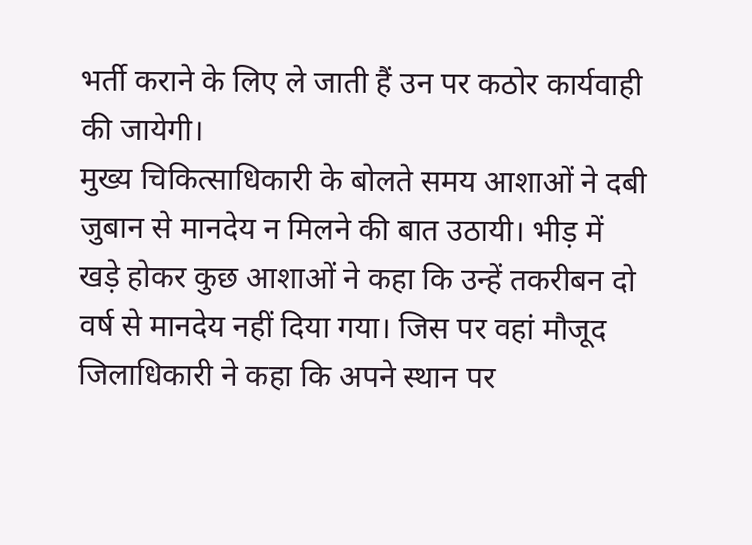भर्ती कराने के लिए ले जाती हैं उन पर कठोर कार्यवाही की जायेगी।
मुख्य चिकित्साधिकारी के बोलते समय आशाओं ने दबी जुबान से मानदेय न मिलने की बात उठायी। भीड़ में खड़े होकर कुछ आशाओं ने कहा कि उन्हें तकरीबन दो वर्ष से मानदेय नहीं दिया गया। जिस पर वहां मौजूद जिलाधिकारी ने कहा कि अपने स्थान पर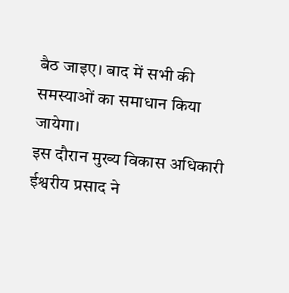बैठ जाइए। बाद में सभी की समस्याओं का समाधान किया जायेगा।
इस दौरान मुख्य विकास अधिकारी ईश्वरीय प्रसाद ने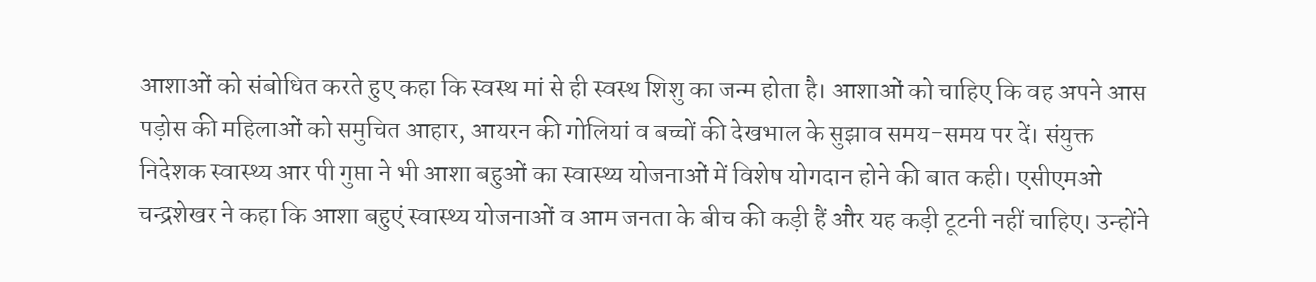आशाओं को संबोधित करते हुए कहा कि स्वस्थ मां से ही स्वस्थ शिशु का जन्म होता है। आशाओं को चाहिए कि वह अपने आस पड़ोस की महिलाओं को समुचित आहार, आयरन की गोलियां व बच्चों की देखभाल के सुझाव समय-समय पर दें। संयुक्त निदेशक स्वास्थ्य आर पी गुप्ता ने भी आशा बहुओं का स्वास्थ्य योजनाओं में विशेष योगदान होने की बात कही। एसीएमओ चन्द्रशेखर ने कहा कि आशा बहुएं स्वास्थ्य योजनाओं व आम जनता के बीच की कड़ी हैं और यह कड़ी टूटनी नहीं चाहिए। उन्होंने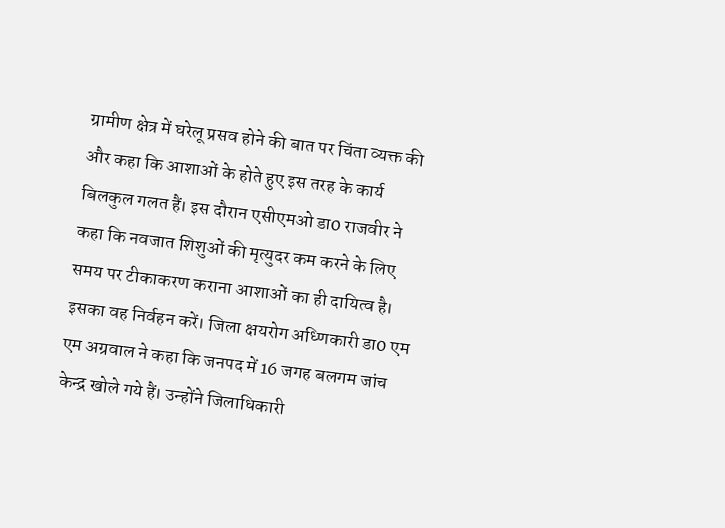ग्रामीण क्षेत्र में घरेलू प्रसव होने की बात पर चिंता व्यक्त की और कहा कि आशाओं के होते हुए इस तरह के कार्य बिलकुल गलत हैं। इस दौरान एसीएमओ डा0 राजवीर ने कहा कि नवजात शिशुओं की मृत्युदर कम करने के लिए समय पर टीकाकरण कराना आशाओं का ही दायित्व है। इसका वह निर्वहन करें। जिला क्षयरोग अध्णिकारी डा0 एम एम अग्रवाल ने कहा कि जनपद में 16 जगह बलगम जांच केन्द्र खोले गये हैं। उन्होंने जिलाधिकारी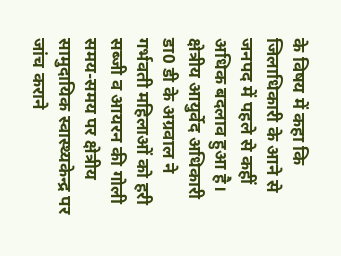के विषय में कहा कि जिलाधिकारी के आने से जनपद में पहले से कहीं अधिक बदलाव हुआ है। क्षेत्रीय आयुर्वेद अधिकारी डा0 डी के अग्रवाल ने गर्भवती महिलाओं को हरी सब्जी व आयरन की गोली समय-समय पर क्षेत्रीय सामुदायिक स्वास्थ्यकेन्द्र पर जांच कराने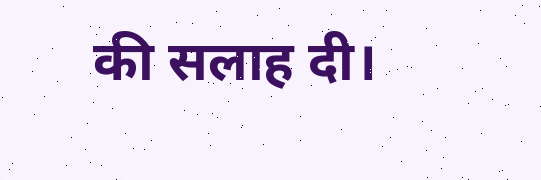की सलाह दी।